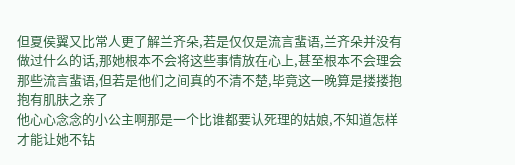但夏侯翼又比常人更了解兰齐朵,若是仅仅是流言蜚语,兰齐朵并没有做过什么的话,那她根本不会将这些事情放在心上,甚至根本不会理会那些流言蜚语,但若是他们之间真的不清不楚,毕竟这一晚算是搂搂抱抱有肌肤之亲了
他心心念念的小公主啊那是一个比谁都要认死理的姑娘,不知道怎样才能让她不钻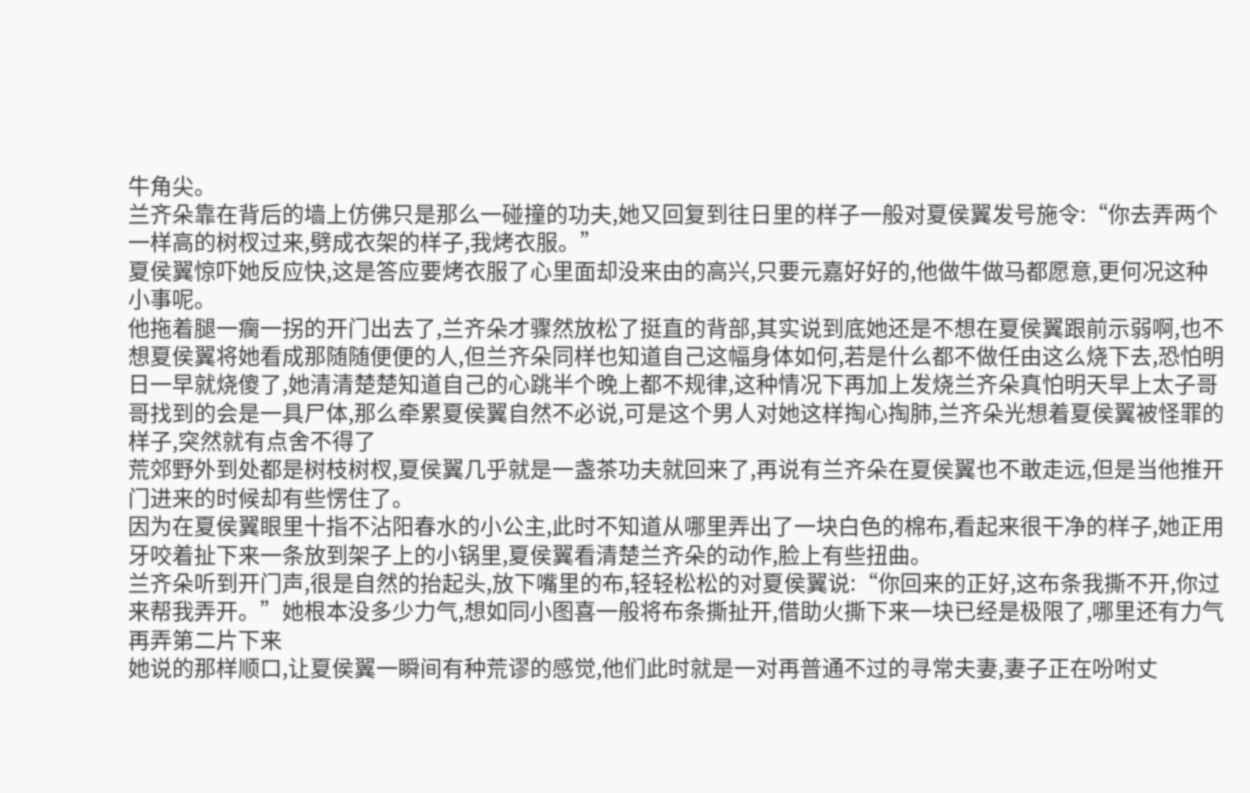牛角尖。
兰齐朵靠在背后的墙上仿佛只是那么一碰撞的功夫,她又回复到往日里的样子一般对夏侯翼发号施令:“你去弄两个一样高的树杈过来,劈成衣架的样子,我烤衣服。”
夏侯翼惊吓她反应快,这是答应要烤衣服了心里面却没来由的高兴,只要元嘉好好的,他做牛做马都愿意,更何况这种小事呢。
他拖着腿一瘸一拐的开门出去了,兰齐朵才骤然放松了挺直的背部,其实说到底她还是不想在夏侯翼跟前示弱啊,也不想夏侯翼将她看成那随随便便的人,但兰齐朵同样也知道自己这幅身体如何,若是什么都不做任由这么烧下去,恐怕明日一早就烧傻了,她清清楚楚知道自己的心跳半个晚上都不规律,这种情况下再加上发烧兰齐朵真怕明天早上太子哥哥找到的会是一具尸体,那么牵累夏侯翼自然不必说,可是这个男人对她这样掏心掏肺,兰齐朵光想着夏侯翼被怪罪的样子,突然就有点舍不得了
荒郊野外到处都是树枝树杈,夏侯翼几乎就是一盏茶功夫就回来了,再说有兰齐朵在夏侯翼也不敢走远,但是当他推开门进来的时候却有些愣住了。
因为在夏侯翼眼里十指不沾阳春水的小公主,此时不知道从哪里弄出了一块白色的棉布,看起来很干净的样子,她正用牙咬着扯下来一条放到架子上的小锅里,夏侯翼看清楚兰齐朵的动作,脸上有些扭曲。
兰齐朵听到开门声,很是自然的抬起头,放下嘴里的布,轻轻松松的对夏侯翼说:“你回来的正好,这布条我撕不开,你过来帮我弄开。”她根本没多少力气,想如同小图喜一般将布条撕扯开,借助火撕下来一块已经是极限了,哪里还有力气再弄第二片下来
她说的那样顺口,让夏侯翼一瞬间有种荒谬的感觉,他们此时就是一对再普通不过的寻常夫妻,妻子正在吩咐丈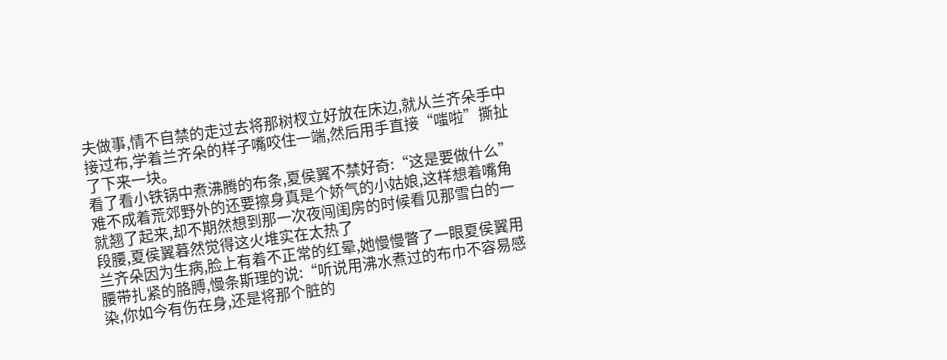夫做事,情不自禁的走过去将那树杈立好放在床边,就从兰齐朵手中接过布,学着兰齐朵的样子嘴咬住一端,然后用手直接“嗤啦”撕扯了下来一块。
看了看小铁锅中煮沸腾的布条,夏侯翼不禁好奇:“这是要做什么”难不成着荒郊野外的还要擦身真是个娇气的小姑娘,这样想着嘴角就翘了起来,却不期然想到那一次夜闯闺房的时候看见那雪白的一段腰,夏侯翼暮然觉得这火堆实在太热了
兰齐朵因为生病,脸上有着不正常的红晕,她慢慢瞥了一眼夏侯翼用腰带扎紧的胳膊,慢条斯理的说:“听说用沸水煮过的布巾不容易感染,你如今有伤在身,还是将那个脏的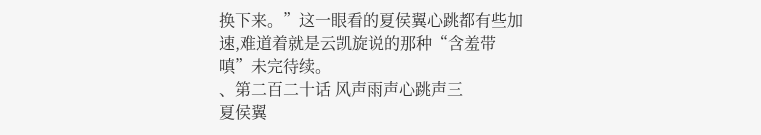换下来。”这一眼看的夏侯翼心跳都有些加速,难道着就是云凯旋说的那种“含羞带嗔”未完待续。
、第二百二十话 风声雨声心跳声三
夏侯翼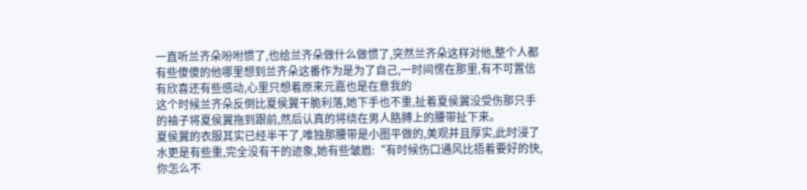一直听兰齐朵吩咐惯了,也给兰齐朵做什么做惯了,突然兰齐朵这样对他,整个人都有些傻傻的他哪里想到兰齐朵这番作为是为了自己,一时间愣在那里,有不可置信有欣喜还有些感动,心里只想着原来元嘉也是在意我的
这个时候兰齐朵反倒比夏侯翼干脆利落,她下手也不重,扯着夏侯翼没受伤那只手的袖子将夏侯翼拖到跟前,然后认真的将绕在男人胳膊上的腰带扯下来。
夏侯翼的衣服其实已经半干了,唯独那腰带是小图平做的,美观并且厚实,此时浸了水更是有些重,完全没有干的迹象,她有些皱眉:“有时候伤口通风比捂着要好的快,你怎么不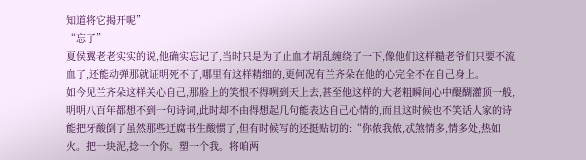知道将它揭开呢”
“忘了”
夏侯翼老老实实的说,他确实忘记了,当时只是为了止血才胡乱缠绕了一下,像他们这样糙老爷们只要不流血了,还能动弹那就证明死不了,哪里有这样精细的,更何况有兰齐朵在他的心完全不在自己身上。
如今见兰齐朵这样关心自己,那脸上的笑恨不得咧到天上去,甚至他这样的大老粗瞬间心中醍醐灌顶一般,明明八百年都想不到一句诗词,此时却不由得想起几句能表达自己心情的,而且这时候也不笑话人家的诗能把牙酸倒了虽然那些迂腐书生酸惯了,但有时候写的还挺贴切的:“你侬我侬,忒煞情多,情多处,热如火。把一块泥,捻一个你。塑一个我。将咱两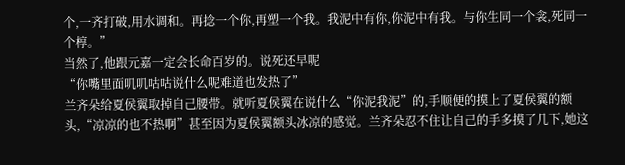个,一齐打破,用水调和。再捻一个你,再塑一个我。我泥中有你,你泥中有我。与你生同一个衾,死同一个椁。”
当然了,他跟元嘉一定会长命百岁的。说死还早呢
“你嘴里面叽叽咕咕说什么呢难道也发热了”
兰齐朵给夏侯翼取掉自己腰带。就听夏侯翼在说什么“你泥我泥”的,手顺便的摸上了夏侯翼的额头,“凉凉的也不热啊”甚至因为夏侯翼额头冰凉的感觉。兰齐朵忍不住让自己的手多摸了几下,她这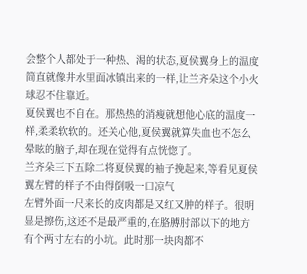会整个人都处于一种热、渴的状态,夏侯翼身上的温度简直就像井水里面冰镇出来的一样,让兰齐朵这个小火球忍不住靠近。
夏侯翼也不自在。那热热的消瘦就想他心底的温度一样,柔柔软软的。还关心他,夏侯翼就算失血也不怎么晕眩的脑子,却在现在觉得有点恍惚了。
兰齐朵三下五除二将夏侯翼的袖子挽起来,等看见夏侯翼左臂的样子不由得倒吸一口凉气
左臂外面一尺来长的皮肉都是又红又肿的样子。很明显是擦伤,这还不是最严重的,在胳膊肘部以下的地方有个两寸左右的小坑。此时那一块肉都不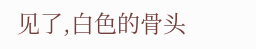见了,白色的骨头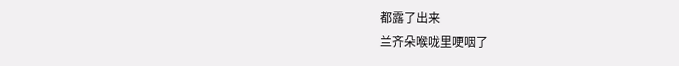都露了出来
兰齐朵喉咙里哽咽了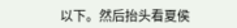以下。然后抬头看夏侯